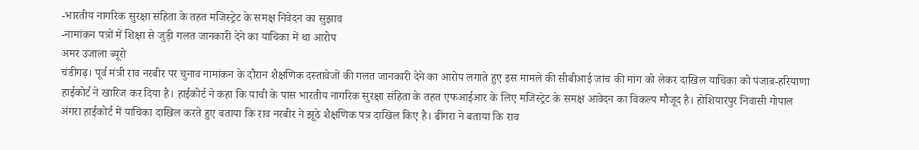-भारतीय नागरिक सुरक्षा संहिता के तहत मजिस्ट्रेट के समक्ष निवेदन का सुझाव
-नामांकन पत्रों में शिक्षा से जुड़ी गलत जानकारी देने का याचिका में था आरोप
अमर उजाला ब्यूरो
चंडीगढ़। पूर्व मंत्री राव नरबीर पर चुनाव नामांकन के दौरान शैक्षणिक दस्तावेजों की गलत जानकारी देने का आरोप लगाते हुए इस मामले की सीबीआई जांच की मांग को लेकर दाखिल याचिका को पंजाब-हरियाणा हाईकोर्ट ने खारिज कर दिया है। हाईकोर्ट ने कहा कि याची के पास भारतीय नागरिक सुरक्षा संहिता के तहत एफआईआर के लिए मजिस्ट्रेट के समक्ष आवेदन का विकल्प मौजूद है। होशियारपुर निवासी गोपाल अंगरा हाईकोर्ट में याचिका दाखिल करते हुए बताया कि राव नरबीर ने झूठे शैक्षणिक पत्र दाखिल किए है। ढींगरा ने बताया कि राव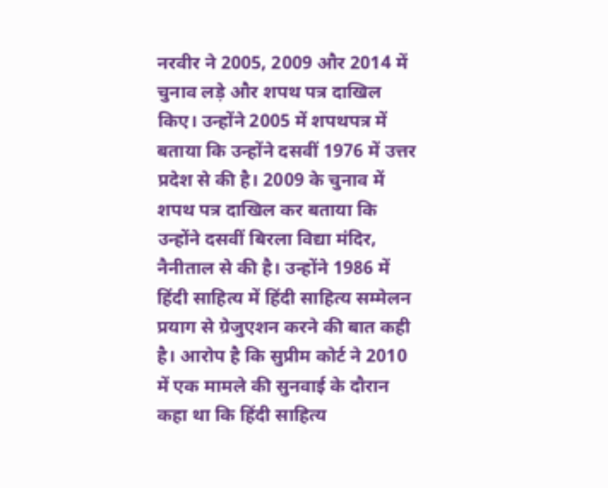नरवीर ने 2005, 2009 और 2014 में चुनाव लड़े और शपथ पत्र दाखिल किए। उन्होंने 2005 में शपथपत्र में बताया कि उन्होंने दसवीं 1976 में उत्तर प्रदेश से की है। 2009 के चुनाव में शपथ पत्र दाखिल कर बताया कि उन्होंने दसवीं बिरला विद्या मंदिर, नैनीताल से की है। उन्होंने 1986 में हिंदी साहित्य में हिंदी साहित्य सम्मेलन प्रयाग से ग्रेजुएशन करने की बात कही है। आरोप है कि सुप्रीम कोर्ट ने 2010 में एक मामले की सुनवाई के दौरान कहा था कि हिंदी साहित्य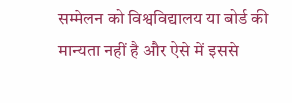सम्मेलन को विश्वविद्यालय या बोर्ड की मान्यता नहीं है और ऐसे में इससे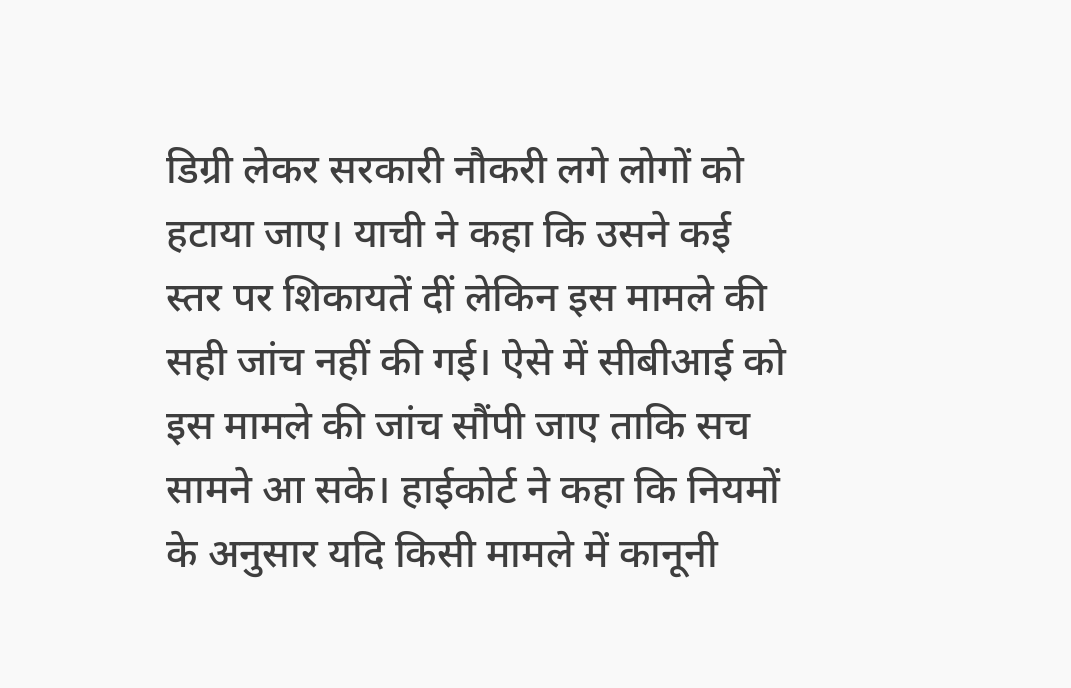डिग्री लेकर सरकारी नौकरी लगे लोगों को हटाया जाए। याची ने कहा कि उसने कई स्तर पर शिकायतें दीं लेकिन इस मामले की सही जांच नहीं की गई। ऐसे में सीबीआई को इस मामले की जांच सौंपी जाए ताकि सच सामने आ सके। हाईकोर्ट ने कहा कि नियमों के अनुसार यदि किसी मामले में कानूनी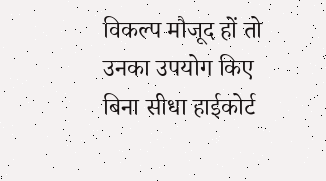विकल्प मौजूद हों तो उनका उपयोग किए बिना सीधा हाईकोर्ट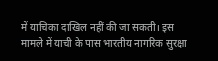में याचिका दाखिल नहीं की जा सकती। इस मामले में याची के पास भारतीय नागरिक सुरक्षा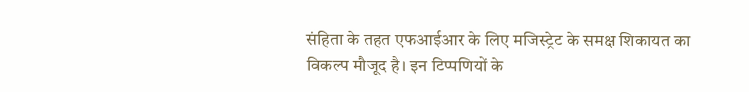संहिता के तहत एफआईआर के लिए मजिस्ट्रेट के समक्ष शिकायत का विकल्प मौजूद है। इन टिप्पणियों के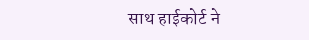साथ हाईकोर्ट ने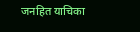जनहित याचिका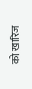को खारिज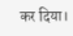कर दिया।